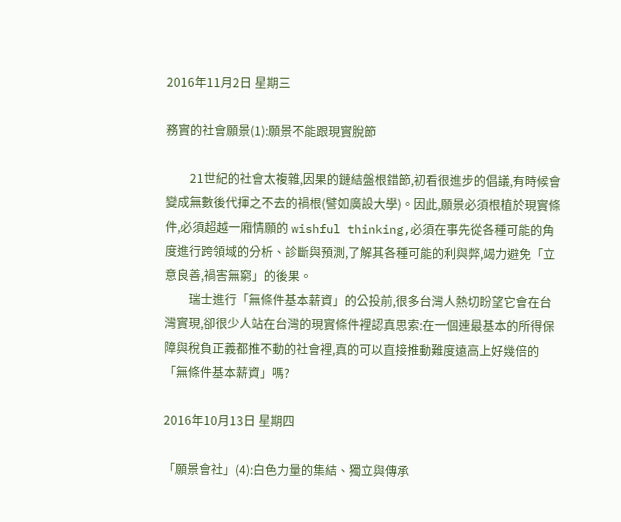2016年11月2日 星期三

務實的社會願景(1):願景不能跟現實脫節

        21世紀的社會太複雜,因果的鏈結盤根錯節,初看很進步的倡議,有時候會變成無數後代揮之不去的禍根(譬如廣設大學)。因此,願景必須根植於現實條件,必須超越一廂情願的 wishful thinking,必須在事先從各種可能的角度進行跨領域的分析、診斷與預測,了解其各種可能的利與弊,竭力避免「立意良善,禍害無窮」的後果。
        瑞士進行「無條件基本薪資」的公投前,很多台灣人熱切盼望它會在台灣實現,卻很少人站在台灣的現實條件裡認真思索:在一個連最基本的所得保障與稅負正義都推不動的社會裡,真的可以直接推動難度遠高上好幾倍的「無條件基本薪資」嗎?

2016年10月13日 星期四

「願景會社」(4):白色力量的集結、獨立與傳承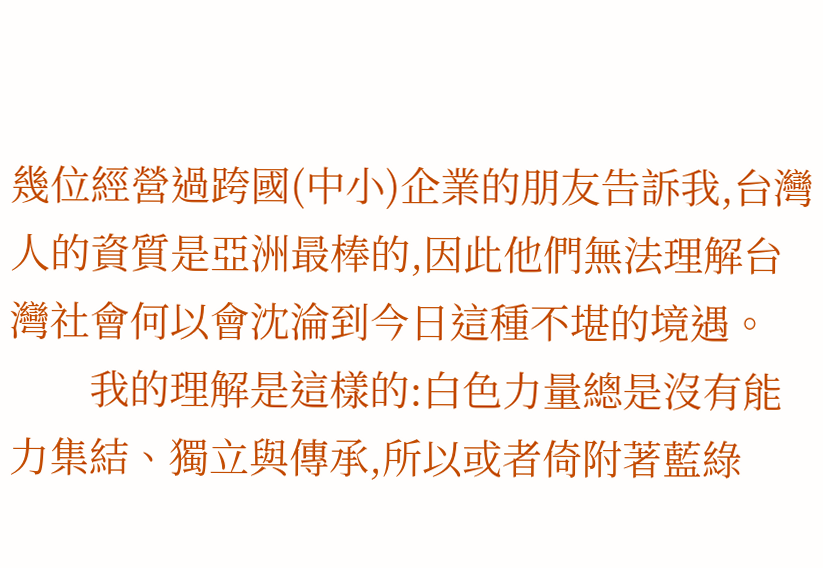幾位經營過跨國(中小)企業的朋友告訴我,台灣人的資質是亞洲最棒的,因此他們無法理解台灣社會何以會沈淪到今日這種不堪的境遇。
        我的理解是這樣的:白色力量總是沒有能力集結、獨立與傳承,所以或者倚附著藍綠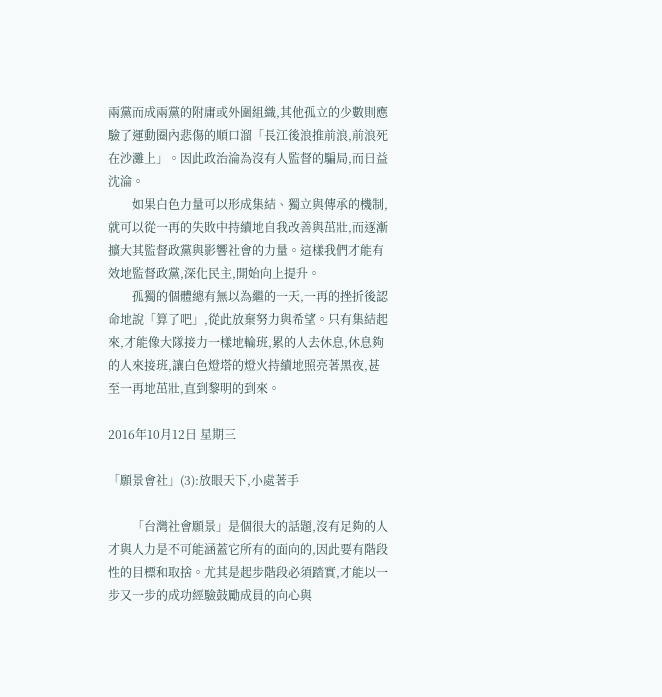兩黨而成兩黨的附庸或外圍組織,其他孤立的少數則應驗了運動圈內悲傷的順口溜「長江後浪推前浪,前浪死在沙灘上」。因此政治淪為沒有人監督的騙局,而日益沈淪。
        如果白色力量可以形成集結、獨立與傳承的機制,就可以從一再的失敗中持續地自我改善與茁壯,而逐漸擴大其監督政黨與影響社會的力量。這樣我們才能有效地監督政黨,深化民主,開始向上提升。
        孤獨的個體總有無以為繼的一天,一再的挫折後認命地說「算了吧」,從此放棄努力與希望。只有集結起來,才能像大隊接力一樣地輪班,累的人去休息,休息夠的人來接班,讓白色燈塔的燈火持續地照亮著黑夜,甚至一再地茁壯,直到黎明的到來。

2016年10月12日 星期三

「願景會社」(3):放眼天下,小處著手

        「台灣社會願景」是個很大的話題,沒有足夠的人才與人力是不可能涵蓋它所有的面向的,因此要有階段性的目標和取捨。尤其是起步階段必須踏實,才能以一步又一步的成功經驗鼓勵成員的向心與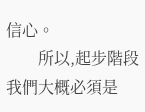信心。
        所以,起步階段我們大概必須是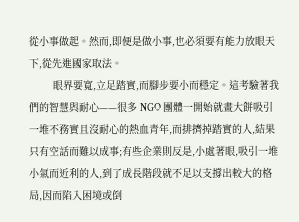從小事做起。然而,即便是做小事,也必須要有能力放眼天下,從先進國家取法。
        眼界要寬,立足踏實,而腳步要小而穩定。這考驗著我們的智慧與耐心——很多 NGO 團體一開始就畫大餅吸引一堆不務實且沒耐心的熱血青年,而排擠掉踏實的人,結果只有空話而難以成事;有些企業則反是,小處著眼,吸引一堆小氣而近利的人,到了成長階段就不足以支撐出較大的格局,因而陷入困境或倒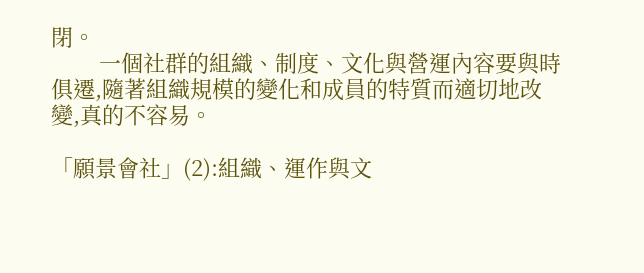閉。
        一個社群的組織、制度、文化與營運內容要與時俱遷,隨著組織規模的變化和成員的特質而適切地改變,真的不容易。

「願景會社」(2):組織、運作與文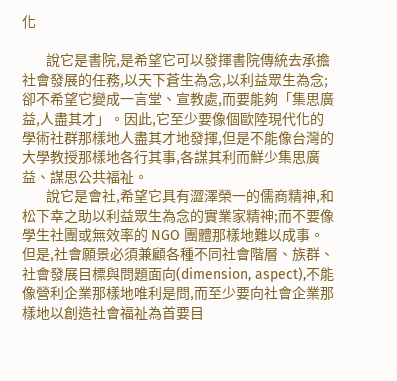化

        說它是書院,是希望它可以發揮書院傳統去承擔社會發展的任務,以天下蒼生為念,以利益眾生為念;卻不希望它變成一言堂、宣教處,而要能夠「集思廣益,人盡其才」。因此,它至少要像個歐陸現代化的學術社群那樣地人盡其才地發揮,但是不能像台灣的大學教授那樣地各行其事,各謀其利而鮮少集思廣益、謀思公共福祉。
        說它是會社,希望它具有澀澤榮一的儒商精神,和松下幸之助以利益眾生為念的實業家精神;而不要像學生社團或無效率的 NGO 團體那樣地難以成事。但是,社會願景必須兼顧各種不同社會階層、族群、社會發展目標與問題面向(dimension, aspect),不能像營利企業那樣地唯利是問,而至少要向社會企業那樣地以創造社會福祉為首要目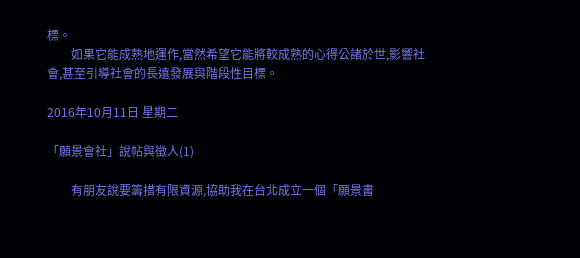標。
        如果它能成熟地運作,當然希望它能將較成熟的心得公諸於世,影響社會,甚至引導社會的長遠發展與階段性目標。

2016年10月11日 星期二

「願景會社」說帖與徵人(1)

        有朋友說要籌措有限資源,協助我在台北成立一個「願景書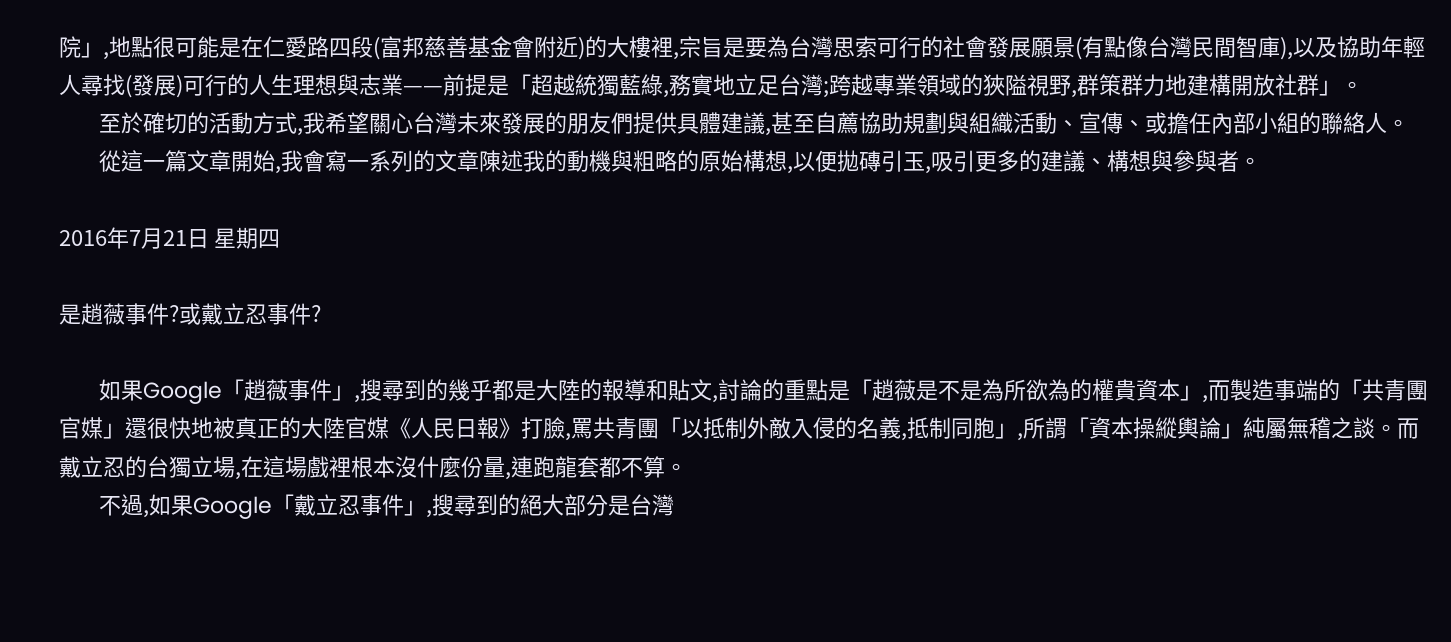院」,地點很可能是在仁愛路四段(富邦慈善基金會附近)的大樓裡,宗旨是要為台灣思索可行的社會發展願景(有點像台灣民間智庫),以及協助年輕人尋找(發展)可行的人生理想與志業——前提是「超越統獨藍綠,務實地立足台灣;跨越專業領域的狹隘視野,群策群力地建構開放社群」。
        至於確切的活動方式,我希望關心台灣未來發展的朋友們提供具體建議,甚至自薦協助規劃與組織活動、宣傳、或擔任內部小組的聯絡人。
        從這一篇文章開始,我會寫一系列的文章陳述我的動機與粗略的原始構想,以便拋磚引玉,吸引更多的建議、構想與參與者。

2016年7月21日 星期四

是趙薇事件?或戴立忍事件?

        如果Google「趙薇事件」,搜尋到的幾乎都是大陸的報導和貼文,討論的重點是「趙薇是不是為所欲為的權貴資本」,而製造事端的「共青團官媒」還很快地被真正的大陸官媒《人民日報》打臉,罵共青團「以抵制外敵入侵的名義,抵制同胞」,所謂「資本操縱輿論」純屬無稽之談。而戴立忍的台獨立場,在這場戲裡根本沒什麼份量,連跑龍套都不算。
        不過,如果Google「戴立忍事件」,搜尋到的絕大部分是台灣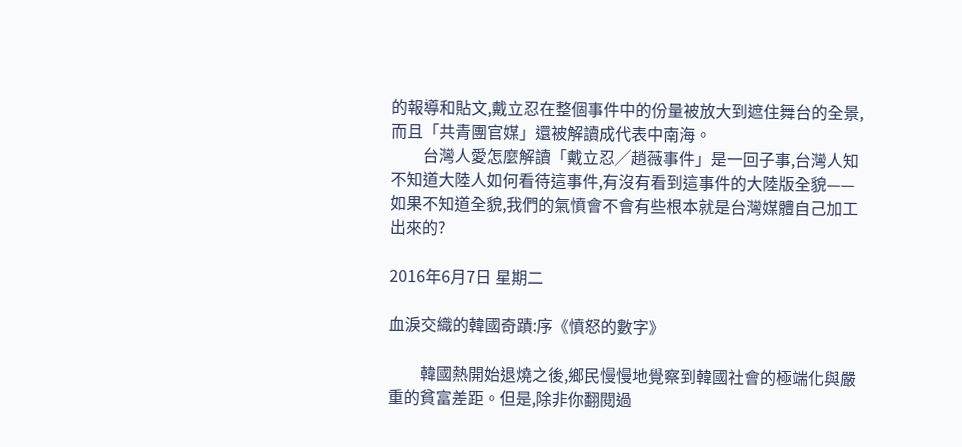的報導和貼文,戴立忍在整個事件中的份量被放大到遮住舞台的全景,而且「共青團官媒」還被解讀成代表中南海。
        台灣人愛怎麼解讀「戴立忍╱趙薇事件」是一回子事,台灣人知不知道大陸人如何看待這事件,有沒有看到這事件的大陸版全貌——如果不知道全貌,我們的氣憤會不會有些根本就是台灣媒體自己加工出來的?

2016年6月7日 星期二

血淚交織的韓國奇蹟:序《憤怒的數字》

        韓國熱開始退燒之後,鄉民慢慢地覺察到韓國社會的極端化與嚴重的貧富差距。但是,除非你翻閱過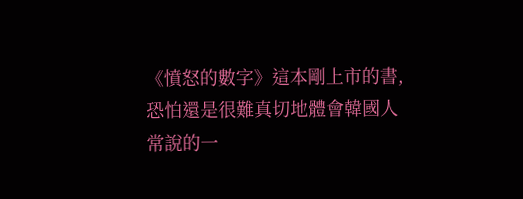《憤怒的數字》這本剛上市的書,恐怕還是很難真切地體會韓國人常說的一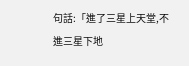句話:「進了三星上天堂,不進三星下地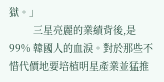獄。」
        三星亮麗的業績背後,是 99% 韓國人的血淚。對於那些不惜代價地要培植明星產業並猛推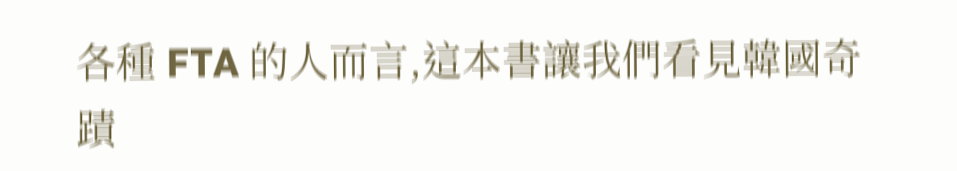各種 FTA 的人而言,這本書讓我們看見韓國奇蹟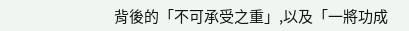背後的「不可承受之重」,以及「一將功成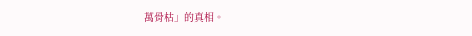萬骨枯」的真相。